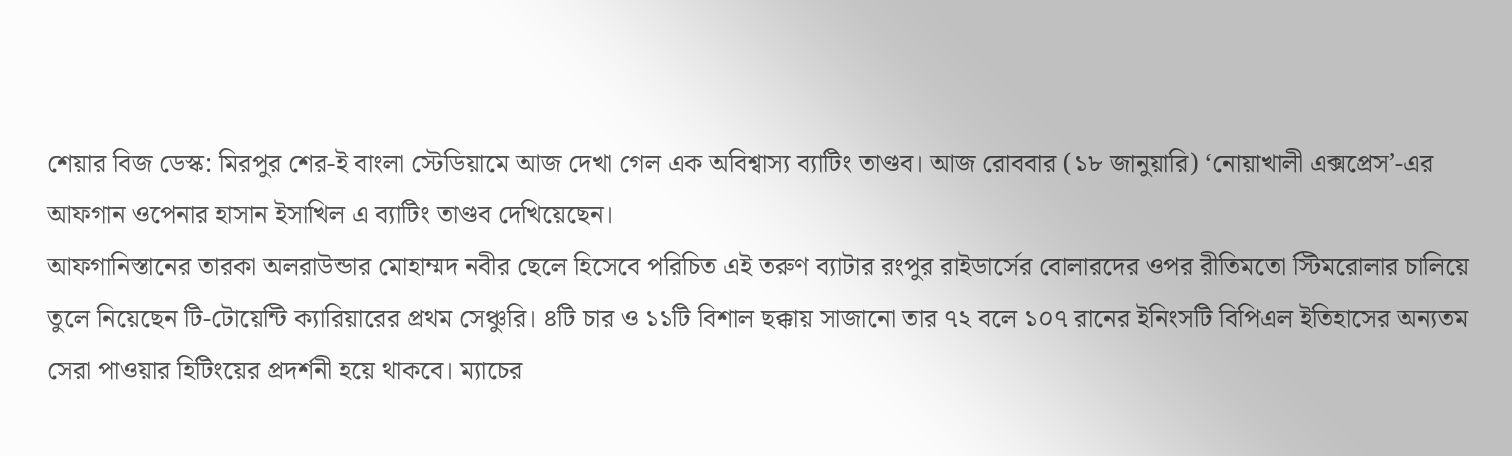শেয়ার বিজ ডেস্ক: মিরপুর শের-ই বাংলা স্টেডিয়ামে আজ দেখা গেল এক অবিশ্বাস্য ব্যাটিং তাণ্ডব। আজ রোববার (১৮ জানুয়ারি) ‘নোয়াখালী এক্সপ্রেস’-এর আফগান ওপেনার হাসান ইসাখিল এ ব্যাটিং তাণ্ডব দেখিয়েছেন।
আফগানিস্তানের তারকা অলরাউন্ডার মোহাম্মদ নবীর ছেলে হিসেবে পরিচিত এই তরুণ ব্যাটার রংপুর রাইডার্সের বোলারদের ওপর রীতিমতো স্টিমরোলার চালিয়ে তুলে নিয়েছেন টি-টোয়েন্টি ক্যারিয়ারের প্রথম সেঞ্চুরি। ৪টি চার ও ১১টি বিশাল ছক্কায় সাজানো তার ৭২ বলে ১০৭ রানের ইনিংসটি বিপিএল ইতিহাসের অন্যতম সেরা পাওয়ার হিটিংয়ের প্রদর্শনী হয়ে থাকবে। ম্যাচের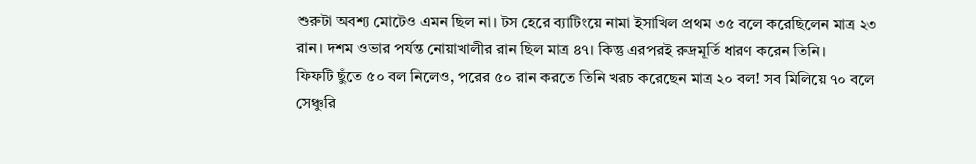শুরুটা অবশ্য মোটেও এমন ছিল না। টস হেরে ব্যাটিংয়ে নামা ইসাখিল প্রথম ৩৫ বলে করেছিলেন মাত্র ২৩ রান। দশম ওভার পর্যন্ত নোয়াখালীর রান ছিল মাত্র ৪৭। কিন্তু এরপরই রুদ্রমূর্তি ধারণ করেন তিনি।
ফিফটি ছুঁতে ৫০ বল নিলেও, পরের ৫০ রান করতে তিনি খরচ করেছেন মাত্র ২০ বল! সব মিলিয়ে ৭০ বলে সেঞ্চুরি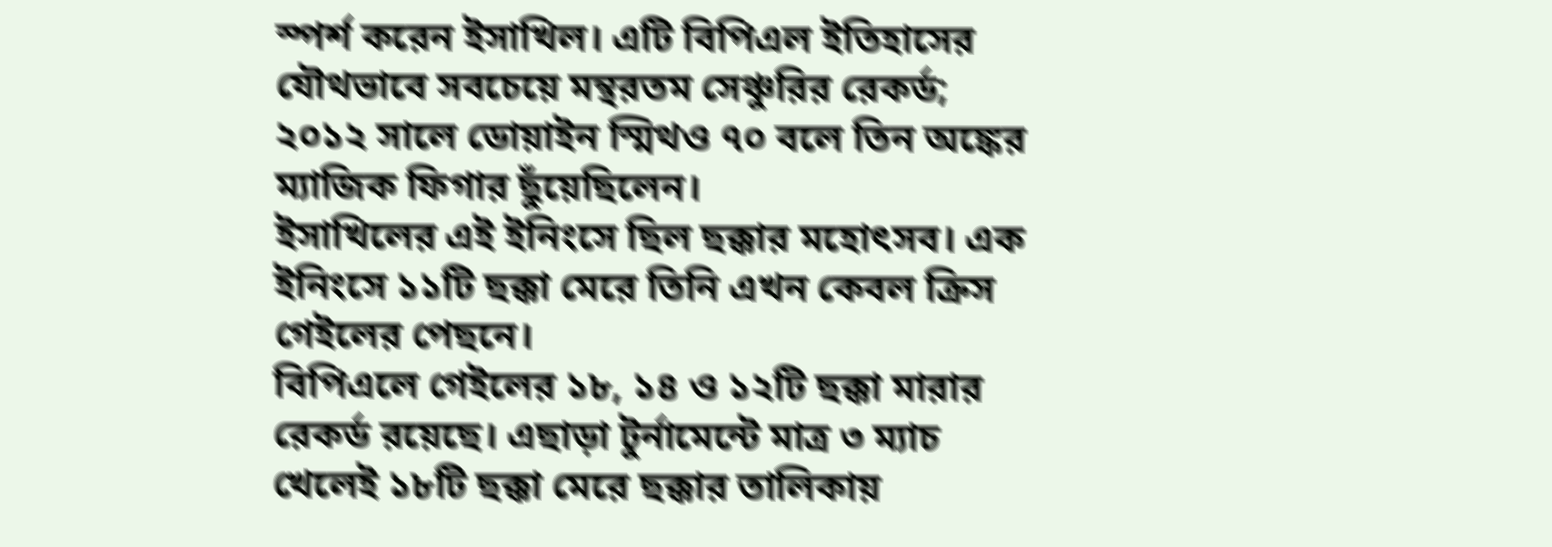স্পর্শ করেন ইসাখিল। এটি বিপিএল ইতিহাসের যৌথভাবে সবচেয়ে মন্থরতম সেঞ্চুরির রেকর্ড; ২০১২ সালে ডোয়াইন স্মিথও ৭০ বলে তিন অঙ্কের ম্যাজিক ফিগার ছুঁয়েছিলেন।
ইসাখিলের এই ইনিংসে ছিল ছক্কার মহোৎসব। এক ইনিংসে ১১টি ছক্কা মেরে তিনি এখন কেবল ক্রিস গেইলের পেছনে।
বিপিএলে গেইলের ১৮, ১৪ ও ১২টি ছক্কা মারার রেকর্ড রয়েছে। এছাড়া টুর্নামেন্টে মাত্র ৩ ম্যাচ খেলেই ১৮টি ছক্কা মেরে ছক্কার তালিকায়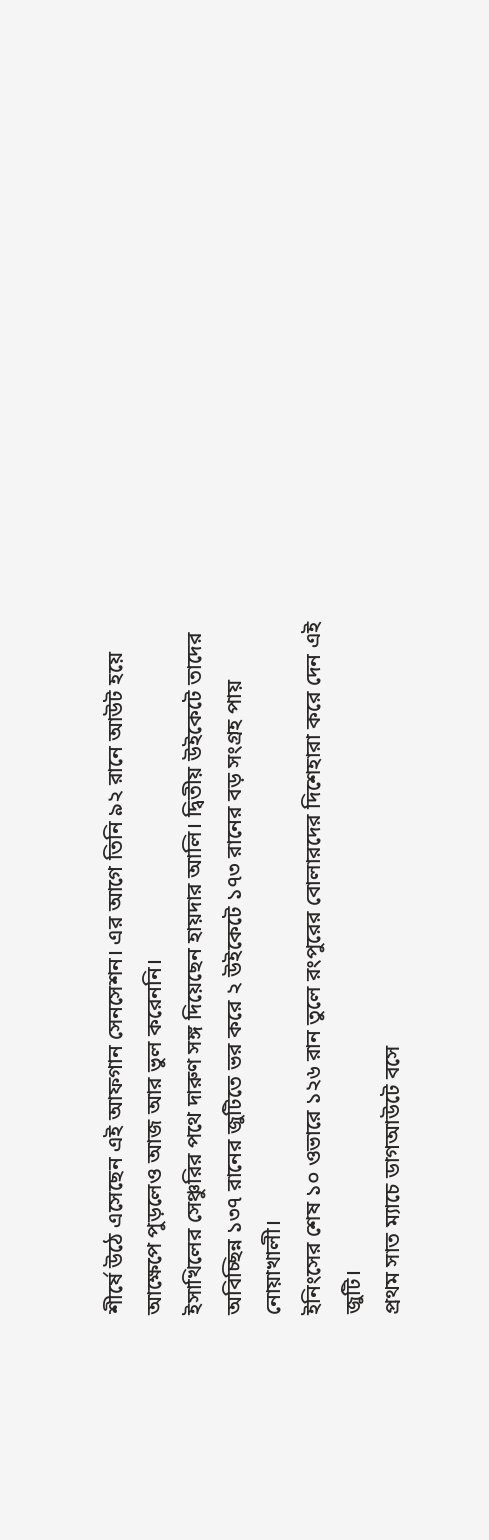শীর্ষে উঠে এসেছেন এই আফগান সেনসেশন। এর আগে তিনি ৯২ রানে আউট হয়ে আক্ষেপে পুড়লেও আজ আর ভুল করেননি।
ইসাখিলের সেঞ্চুরির পথে দারুণ সঙ্গ দিয়েছেন হায়দার আলি। দ্বিতীয় উইকেটে তাদের অবিচ্ছিন্ন ১৩৭ রানের জুটিতে ভর করে ২ উইকেটে ১৭৩ রানের বড় সংগ্রহ পায় নোয়াখালী।
ইনিংসের শেষ ১০ ওভারে ১২৬ রান তুলে রংপুরের বোলারদের দিশেহারা করে দেন এই জুটি।
প্রথম সাত ম্যাচে ডাগআউটে বসে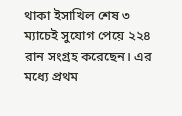থাকা ইসাখিল শেষ ৩ ম্যাচেই সুযোগ পেয়ে ২২৪ রান সংগ্রহ করেছেন। এর মধ্যে প্রথম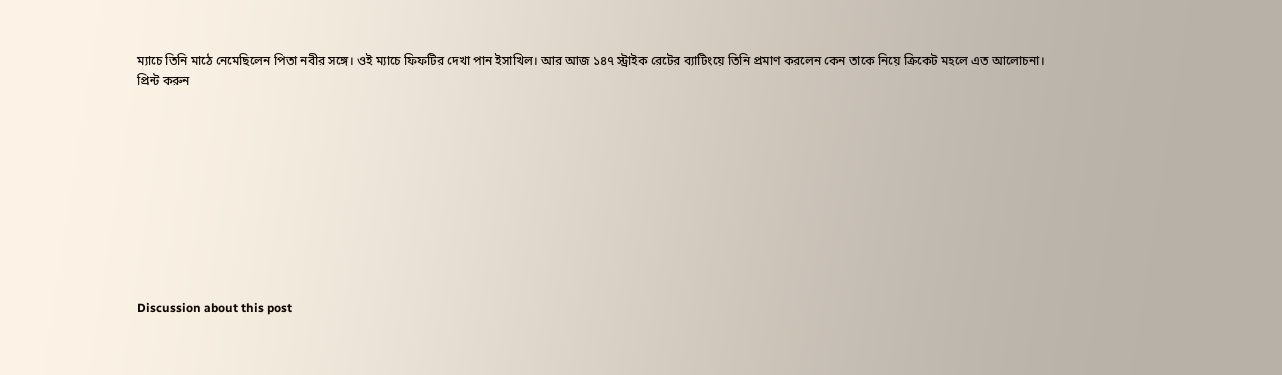ম্যাচে তিনি মাঠে নেমেছিলেন পিতা নবীর সঙ্গে। ওই ম্যাচে ফিফটির দেখা পান ইসাখিল। আর আজ ১৪৭ স্ট্রাইক রেটের ব্যাটিংয়ে তিনি প্রমাণ করলেন কেন তাকে নিয়ে ক্রিকেট মহলে এত আলোচনা।
প্রিন্ট করুন










Discussion about this post